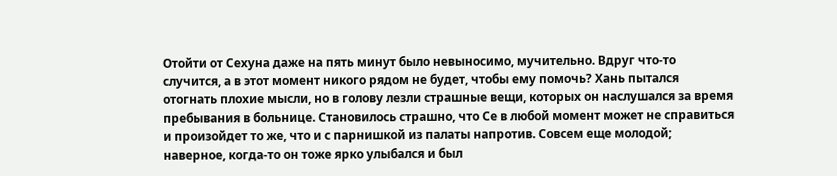Отойти от Сехуна даже на пять минут было невыносимо, мучительно. Вдруг что-то случится, а в этот момент никого рядом не будет, чтобы ему помочь? Хань пытался отогнать плохие мысли, но в голову лезли страшные вещи, которых он наслушался за время пребывания в больнице. Становилось страшно, что Се в любой момент может не справиться и произойдет то же, что и с парнишкой из палаты напротив. Совсем еще молодой; наверное, когда-то он тоже ярко улыбался и был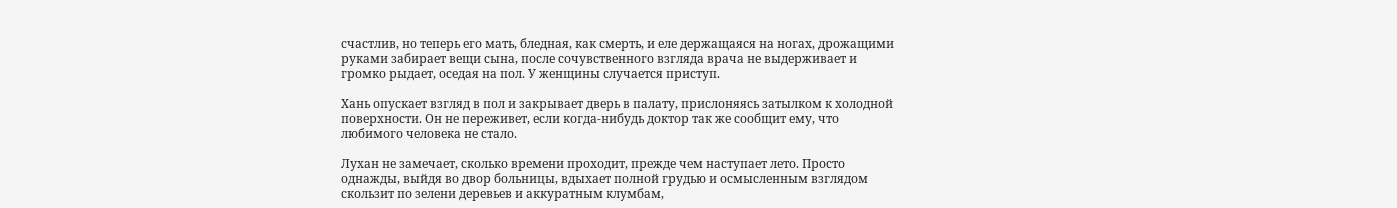счастлив, но теперь его мать, бледная, как смерть, и еле держащаяся на ногах, дрожащими руками забирает вещи сына, после сочувственного взгляда врача не выдерживает и громко рыдает, оседая на пол. У женщины случается приступ.

Хань опускает взгляд в пол и закрывает дверь в палату, прислоняясь затылком к холодной поверхности. Он не переживет, если когда-нибудь доктор так же сообщит ему, что любимого человека не стало.

Лухан не замечает, сколько времени проходит, прежде чем наступает лето. Просто однажды, выйдя во двор больницы, вдыхает полной грудью и осмысленным взглядом скользит по зелени деревьев и аккуратным клумбам,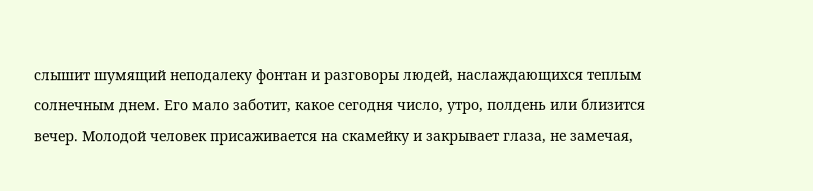слышит шумящий неподалеку фонтан и разговоры людей, наслаждающихся теплым солнечным днем. Его мало заботит, какое сегодня число, утро, полдень или близится вечер. Молодой человек присаживается на скамейку и закрывает глаза, не замечая,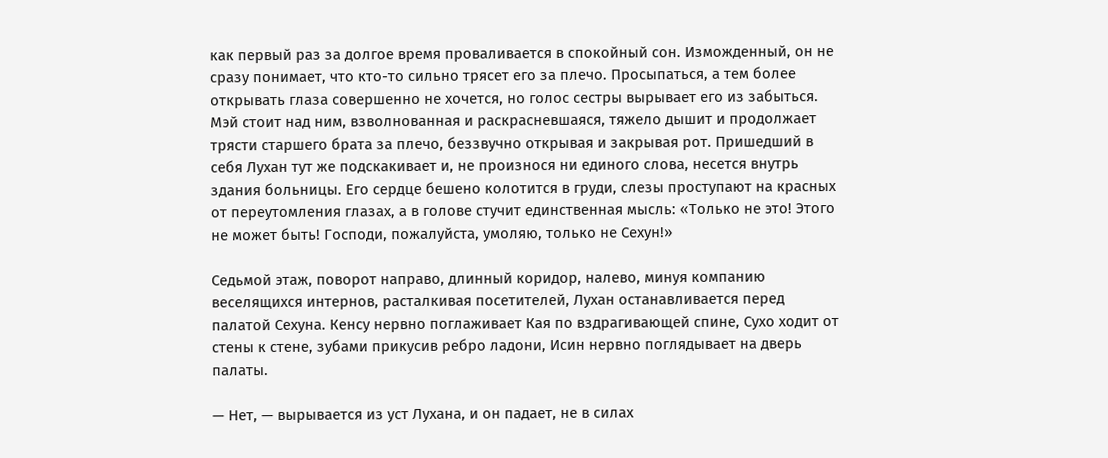как первый раз за долгое время проваливается в спокойный сон. Изможденный, он не сразу понимает, что кто-то сильно трясет его за плечо. Просыпаться, а тем более открывать глаза совершенно не хочется, но голос сестры вырывает его из забыться. Мэй стоит над ним, взволнованная и раскрасневшаяся, тяжело дышит и продолжает трясти старшего брата за плечо, беззвучно открывая и закрывая рот. Пришедший в себя Лухан тут же подскакивает и, не произнося ни единого слова, несется внутрь здания больницы. Его сердце бешено колотится в груди, слезы проступают на красных от переутомления глазах, а в голове стучит единственная мысль: «Только не это! Этого не может быть! Господи, пожалуйста, умоляю, только не Сехун!»

Седьмой этаж, поворот направо, длинный коридор, налево, минуя компанию веселящихся интернов, расталкивая посетителей, Лухан останавливается перед палатой Сехуна. Кенсу нервно поглаживает Кая по вздрагивающей спине, Сухо ходит от стены к стене, зубами прикусив ребро ладони, Исин нервно поглядывает на дверь палаты.

— Нет, — вырывается из уст Лухана, и он падает, не в силах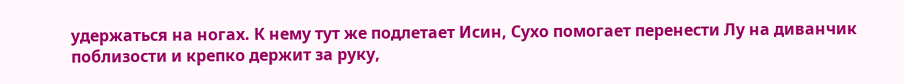удержаться на ногах. К нему тут же подлетает Исин, Сухо помогает перенести Лу на диванчик поблизости и крепко держит за руку,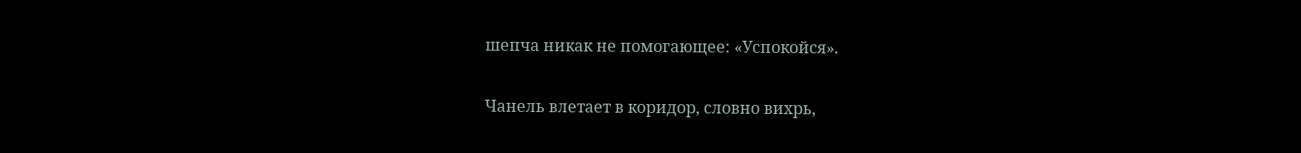шепча никак не помогающее: «Успокойся».

Чанель влетает в коридор, словно вихрь,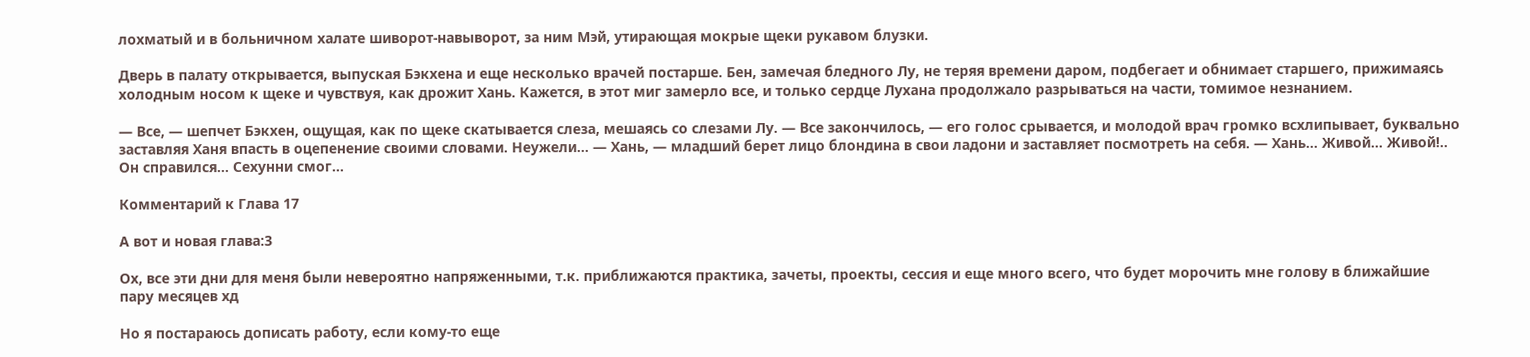лохматый и в больничном халате шиворот-навыворот, за ним Мэй, утирающая мокрые щеки рукавом блузки.

Дверь в палату открывается, выпуская Бэкхена и еще несколько врачей постарше. Бен, замечая бледного Лу, не теряя времени даром, подбегает и обнимает старшего, прижимаясь холодным носом к щеке и чувствуя, как дрожит Хань. Кажется, в этот миг замерло все, и только сердце Лухана продолжало разрываться на части, томимое незнанием.

— Все, — шепчет Бэкхен, ощущая, как по щеке скатывается слеза, мешаясь со слезами Лу. — Все закончилось, — его голос срывается, и молодой врач громко всхлипывает, буквально заставляя Ханя впасть в оцепенение своими словами. Неужели… — Хань, — младший берет лицо блондина в свои ладони и заставляет посмотреть на себя. — Хань… Живой… Живой!.. Он справился… Сехунни смог…

Комментарий к Глава 17

А вот и новая глава:3

Ох, все эти дни для меня были невероятно напряженными, т.к. приближаются практика, зачеты, проекты, сессия и еще много всего, что будет морочить мне голову в ближайшие пару месяцев хд

Но я постараюсь дописать работу, если кому-то еще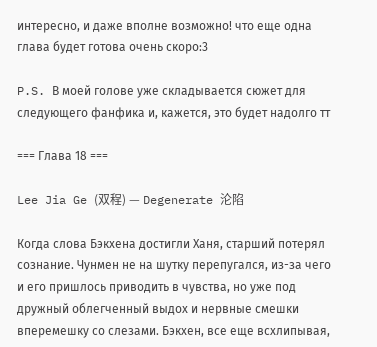интересно, и даже вполне возможно! что еще одна глава будет готова очень скоро:3

P.S. В моей голове уже складывается сюжет для следующего фанфика и, кажется, это будет надолго тт

=== Глава 18 ===

Lee Jia Ge (双程) — Degenerate 沦陷

Когда слова Бэкхена достигли Ханя, старший потерял сознание. Чунмен не на шутку перепугался, из-за чего и его пришлось приводить в чувства, но уже под дружный облегченный выдох и нервные смешки вперемешку со слезами. Бэкхен, все еще всхлипывая,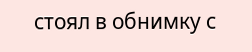стоял в обнимку с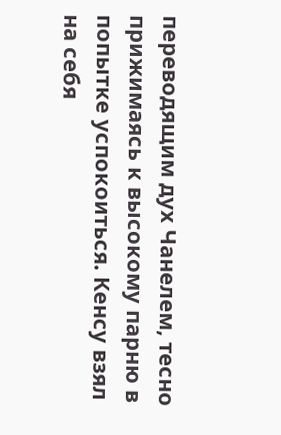переводящим дух Чанелем, тесно прижимаясь к высокому парню в попытке успокоиться. Кенсу взял на себя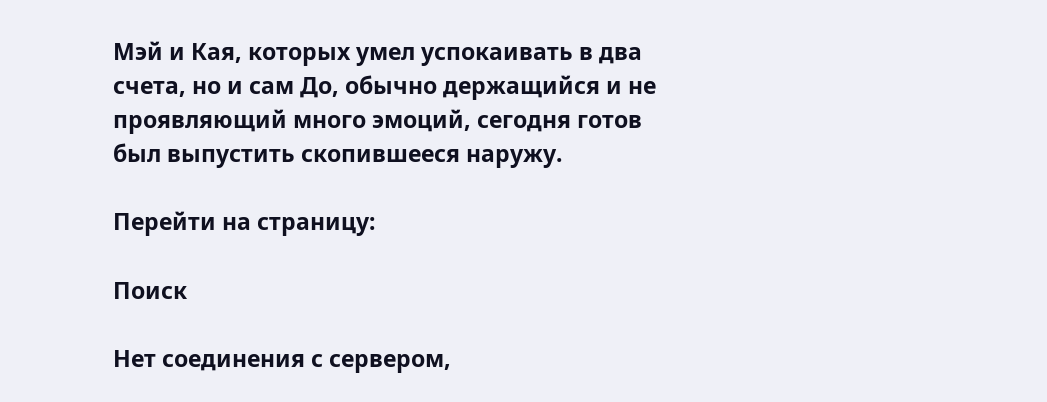Мэй и Кая, которых умел успокаивать в два счета, но и сам До, обычно держащийся и не проявляющий много эмоций, сегодня готов был выпустить скопившееся наружу.

Перейти на страницу:

Поиск

Нет соединения с сервером,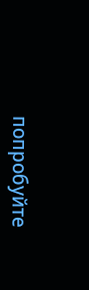попробуйте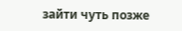зайти чуть позже